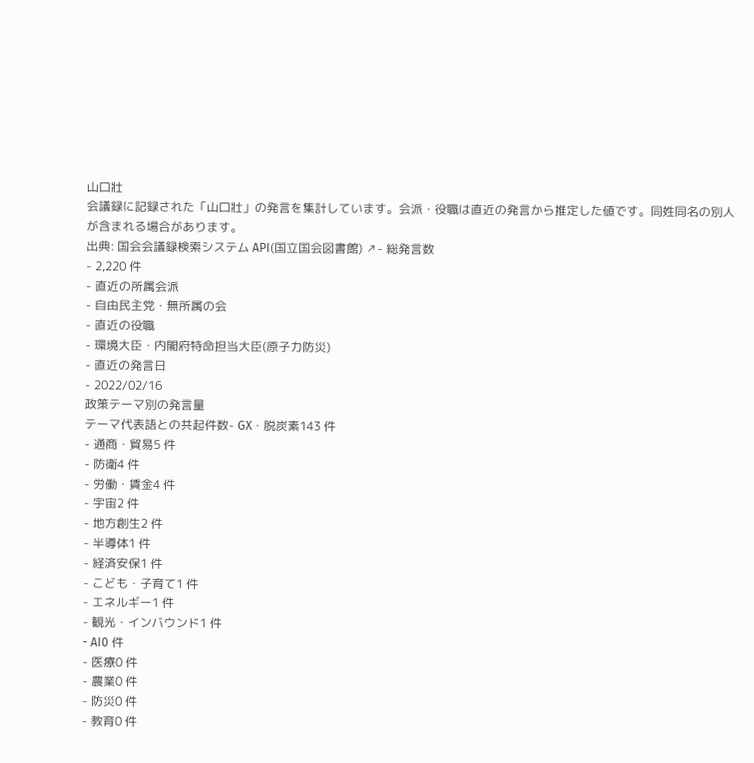山口壯
会議録に記録された「山口壯」の発言を集計しています。会派・役職は直近の発言から推定した値です。同姓同名の別人が含まれる場合があります。
出典: 国会会議録検索システム API(国立国会図書館) ↗- 総発言数
- 2,220 件
- 直近の所属会派
- 自由民主党・無所属の会
- 直近の役職
- 環境大臣・内閣府特命担当大臣(原子力防災)
- 直近の発言日
- 2022/02/16
政策テーマ別の発言量
テーマ代表語との共起件数- GX・脱炭素143 件
- 通商・貿易5 件
- 防衛4 件
- 労働・賃金4 件
- 宇宙2 件
- 地方創生2 件
- 半導体1 件
- 経済安保1 件
- こども・子育て1 件
- エネルギー1 件
- 観光・インバウンド1 件
- AI0 件
- 医療0 件
- 農業0 件
- 防災0 件
- 教育0 件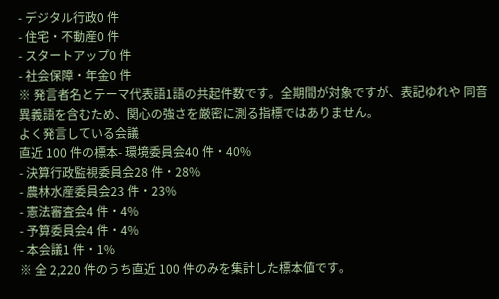- デジタル行政0 件
- 住宅・不動産0 件
- スタートアップ0 件
- 社会保障・年金0 件
※ 発言者名とテーマ代表語1語の共起件数です。全期間が対象ですが、表記ゆれや 同音異義語を含むため、関心の強さを厳密に測る指標ではありません。
よく発言している会議
直近 100 件の標本- 環境委員会40 件・40%
- 決算行政監視委員会28 件・28%
- 農林水産委員会23 件・23%
- 憲法審査会4 件・4%
- 予算委員会4 件・4%
- 本会議1 件・1%
※ 全 2,220 件のうち直近 100 件のみを集計した標本値です。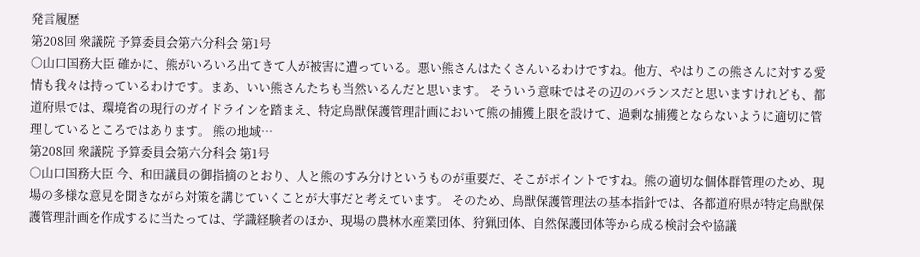発言履歴
第208回 衆議院 予算委員会第六分科会 第1号
○山口国務大臣 確かに、熊がいろいろ出てきて人が被害に遭っている。悪い熊さんはたくさんいるわけですね。他方、やはりこの熊さんに対する愛情も我々は持っているわけです。まあ、いい熊さんたちも当然いるんだと思います。 そういう意味ではその辺のバランスだと思いますけれども、都道府県では、環境省の現行のガイドラインを踏まえ、特定鳥獣保護管理計画において熊の捕獲上限を設けて、過剰な捕獲とならないように適切に管理しているところではあります。 熊の地域…
第208回 衆議院 予算委員会第六分科会 第1号
○山口国務大臣 今、和田議員の御指摘のとおり、人と熊のすみ分けというものが重要だ、そこがポイントですね。熊の適切な個体群管理のため、現場の多様な意見を聞きながら対策を講じていくことが大事だと考えています。 そのため、鳥獣保護管理法の基本指針では、各都道府県が特定鳥獣保護管理計画を作成するに当たっては、学識経験者のほか、現場の農林水産業団体、狩猟団体、自然保護団体等から成る検討会や協議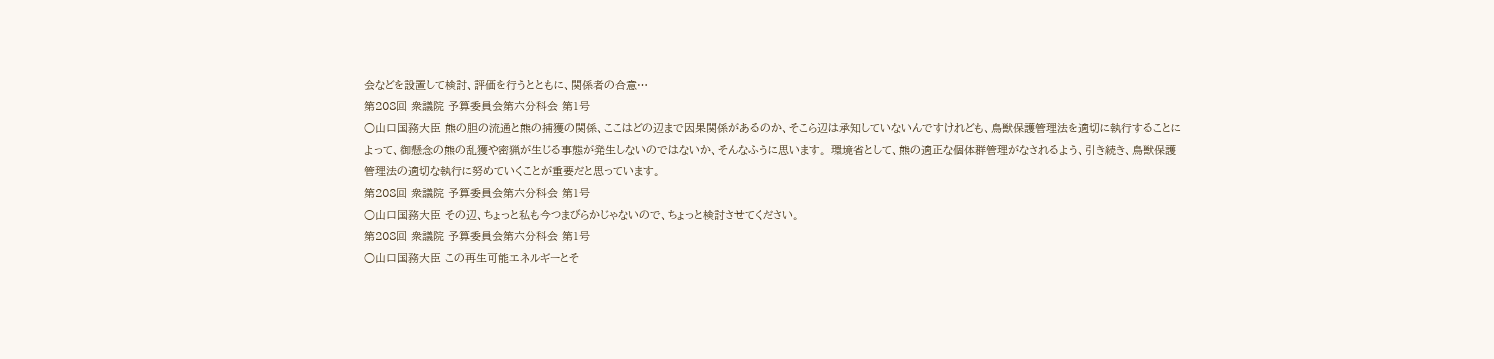会などを設置して検討、評価を行うとともに、関係者の合意…
第208回 衆議院 予算委員会第六分科会 第1号
○山口国務大臣 熊の胆の流通と熊の捕獲の関係、ここはどの辺まで因果関係があるのか、そこら辺は承知していないんですけれども、鳥獣保護管理法を適切に執行することによって、御懸念の熊の乱獲や密猟が生じる事態が発生しないのではないか、そんなふうに思います。 環境省として、熊の適正な個体群管理がなされるよう、引き続き、鳥獣保護管理法の適切な執行に努めていくことが重要だと思っています。
第208回 衆議院 予算委員会第六分科会 第1号
○山口国務大臣 その辺、ちょっと私も今つまびらかじゃないので、ちょっと検討させてください。
第208回 衆議院 予算委員会第六分科会 第1号
○山口国務大臣 この再生可能エネルギーとそ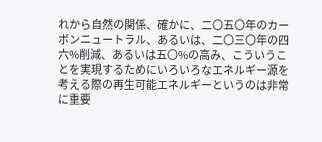れから自然の関係、確かに、二〇五〇年のカーボンニュートラル、あるいは、二〇三〇年の四六%削減、あるいは五〇%の高み、こういうことを実現するためにいろいろなエネルギー源を考える際の再生可能エネルギーというのは非常に重要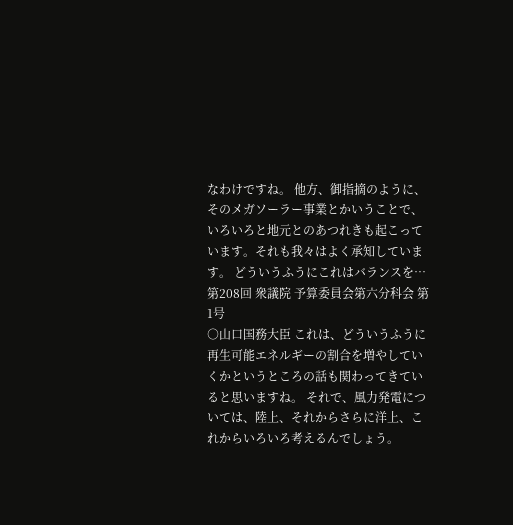なわけですね。 他方、御指摘のように、そのメガソーラー事業とかいうことで、いろいろと地元とのあつれきも起こっています。それも我々はよく承知しています。 どういうふうにこれはバランスを…
第208回 衆議院 予算委員会第六分科会 第1号
○山口国務大臣 これは、どういうふうに再生可能エネルギーの割合を増やしていくかというところの話も関わってきていると思いますね。 それで、風力発電については、陸上、それからさらに洋上、これからいろいろ考えるんでしょう。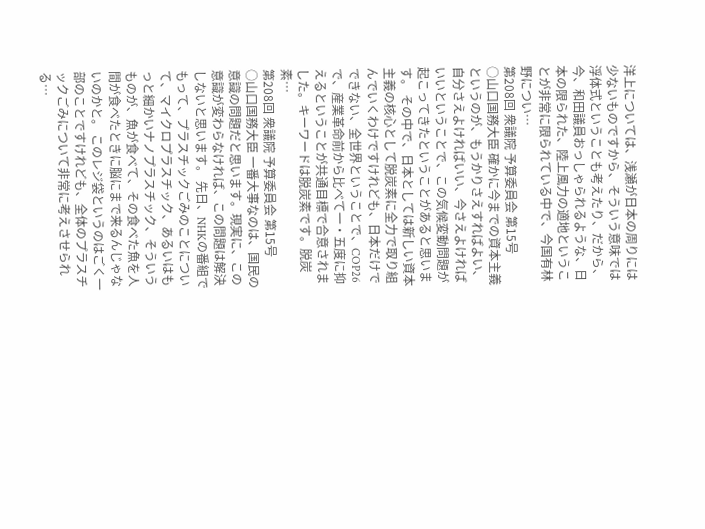洋上については、浅瀬が日本の周りには少ないものですから、そういう意味では浮体式ということも考えたり、だから、今、和田議員おっしゃられるような、日本の限られた、陸上風力の適地ということが非常に限られている中で、今国有林野につい…
第208回 衆議院 予算委員会 第15号
○山口国務大臣 確かに今までの資本主義というのが、もうかりさえすればよい、自分さえよければいい、今さえよければいいということで、この気候変動問題が起こってきたということがあると思います。 その中で、日本としては新しい資本主義の核心として脱炭素に全力で取り組んでいくわけですけれども、日本だけでできない、全世界ということで、COP26で、産業革命前から比べて一・五度に抑えるということが共通目標で合意されました。キーワードは脱炭素です。脱炭素…
第208回 衆議院 予算委員会 第15号
○山口国務大臣 一番大事なのは、国民の意識の問題だと思います。現実に、この意識が変わらなければ、この問題は解決しないと思います。 先日、NHKの番組でもって、プラスチックごみのことについて、マイクロプラスチック、あるいはもっと細かいナノプラスチック、そういうものが、魚が食べて、その食べた魚を人間が食べたときに脳にまで来るんじゃないのかと。 このレジ袋というのはごく一部のことですけれども、全体のプラスチックごみについて非常に考えさせられる…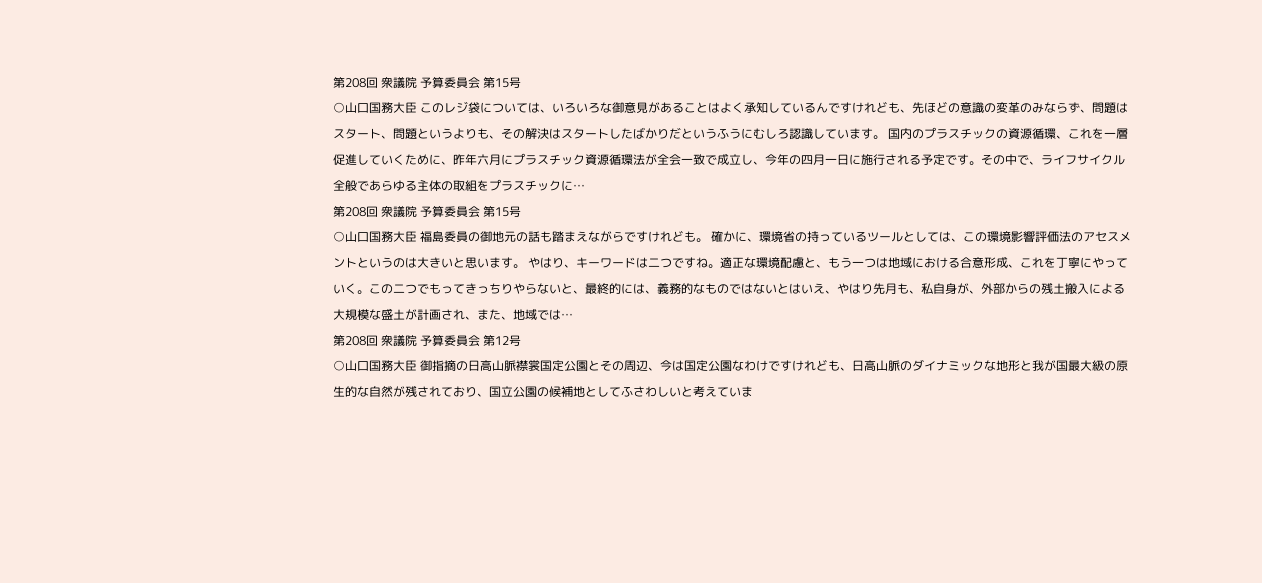第208回 衆議院 予算委員会 第15号
○山口国務大臣 このレジ袋については、いろいろな御意見があることはよく承知しているんですけれども、先ほどの意識の変革のみならず、問題はスタート、問題というよりも、その解決はスタートしたばかりだというふうにむしろ認識しています。 国内のプラスチックの資源循環、これを一層促進していくために、昨年六月にプラスチック資源循環法が全会一致で成立し、今年の四月一日に施行される予定です。その中で、ライフサイクル全般であらゆる主体の取組をプラスチックに…
第208回 衆議院 予算委員会 第15号
○山口国務大臣 福島委員の御地元の話も踏まえながらですけれども。 確かに、環境省の持っているツールとしては、この環境影響評価法のアセスメントというのは大きいと思います。 やはり、キーワードは二つですね。適正な環境配慮と、もう一つは地域における合意形成、これを丁寧にやっていく。この二つでもってきっちりやらないと、最終的には、義務的なものではないとはいえ、やはり先月も、私自身が、外部からの残土搬入による大規模な盛土が計画され、また、地域では…
第208回 衆議院 予算委員会 第12号
○山口国務大臣 御指摘の日高山脈襟裳国定公園とその周辺、今は国定公園なわけですけれども、日高山脈のダイナミックな地形と我が国最大級の原生的な自然が残されており、国立公園の候補地としてふさわしいと考えていま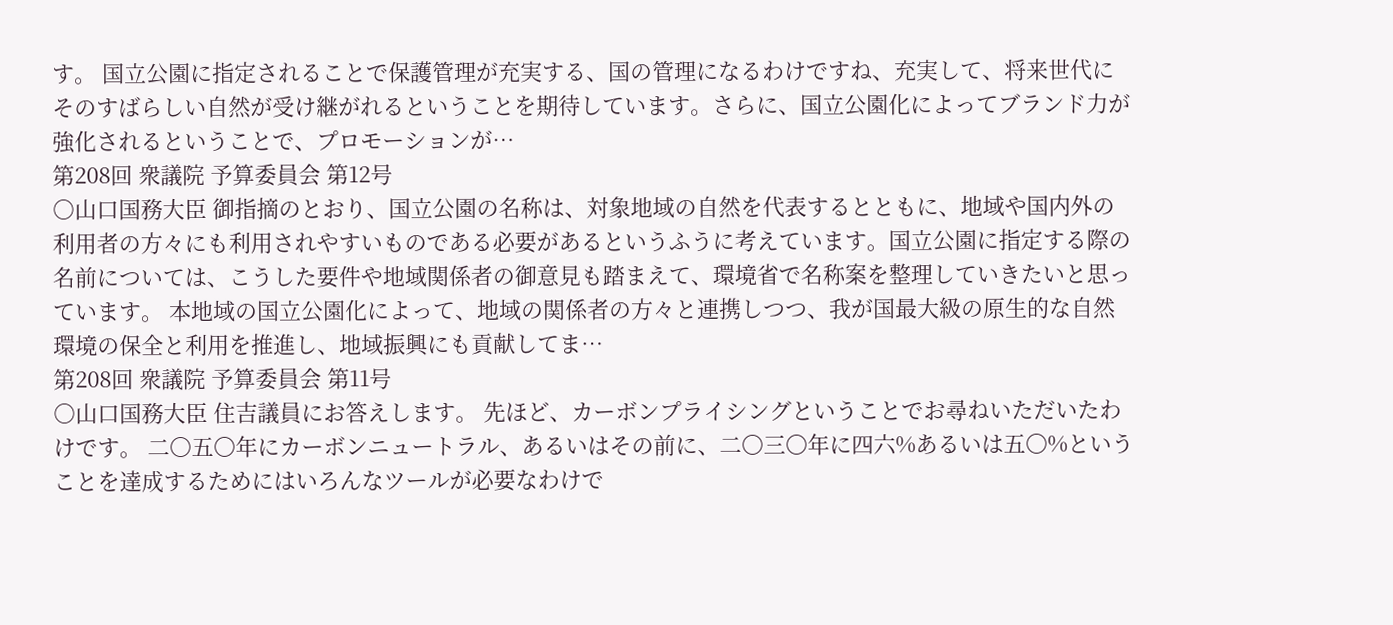す。 国立公園に指定されることで保護管理が充実する、国の管理になるわけですね、充実して、将来世代にそのすばらしい自然が受け継がれるということを期待しています。さらに、国立公園化によってブランド力が強化されるということで、プロモーションが…
第208回 衆議院 予算委員会 第12号
○山口国務大臣 御指摘のとおり、国立公園の名称は、対象地域の自然を代表するとともに、地域や国内外の利用者の方々にも利用されやすいものである必要があるというふうに考えています。国立公園に指定する際の名前については、こうした要件や地域関係者の御意見も踏まえて、環境省で名称案を整理していきたいと思っています。 本地域の国立公園化によって、地域の関係者の方々と連携しつつ、我が国最大級の原生的な自然環境の保全と利用を推進し、地域振興にも貢献してま…
第208回 衆議院 予算委員会 第11号
○山口国務大臣 住吉議員にお答えします。 先ほど、カーボンプライシングということでお尋ねいただいたわけです。 二〇五〇年にカーボンニュートラル、あるいはその前に、二〇三〇年に四六%あるいは五〇%ということを達成するためにはいろんなツールが必要なわけで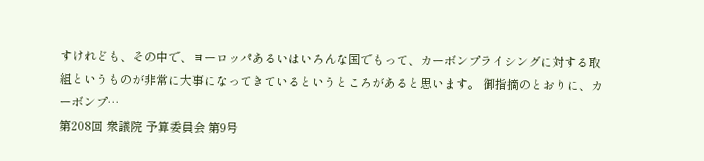すけれども、その中で、ヨーロッパあるいはいろんな国でもって、カーボンプライシングに対する取組というものが非常に大事になってきているというところがあると思います。 御指摘のとおりに、カーボンプ…
第208回 衆議院 予算委員会 第9号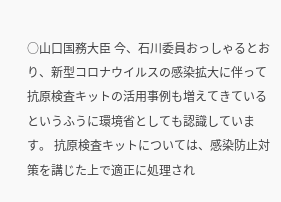○山口国務大臣 今、石川委員おっしゃるとおり、新型コロナウイルスの感染拡大に伴って抗原検査キットの活用事例も増えてきているというふうに環境省としても認識しています。 抗原検査キットについては、感染防止対策を講じた上で適正に処理され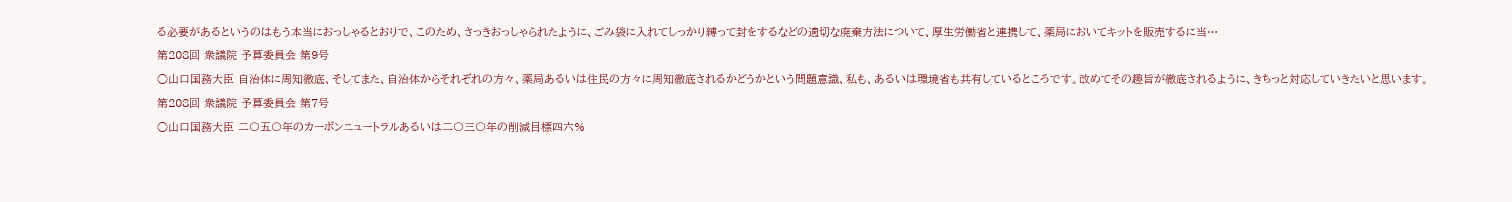る必要があるというのはもう本当におっしゃるとおりで、このため、さっきおっしゃられたように、ごみ袋に入れてしっかり縛って封をするなどの適切な廃棄方法について、厚生労働省と連携して、薬局においてキットを販売するに当…
第208回 衆議院 予算委員会 第9号
○山口国務大臣 自治体に周知徹底、そしてまた、自治体からそれぞれの方々、薬局あるいは住民の方々に周知徹底されるかどうかという問題意識、私も、あるいは環境省も共有しているところです。改めてその趣旨が徹底されるように、きちっと対応していきたいと思います。
第208回 衆議院 予算委員会 第7号
○山口国務大臣 二〇五〇年のカーボンニュートラルあるいは二〇三〇年の削減目標四六%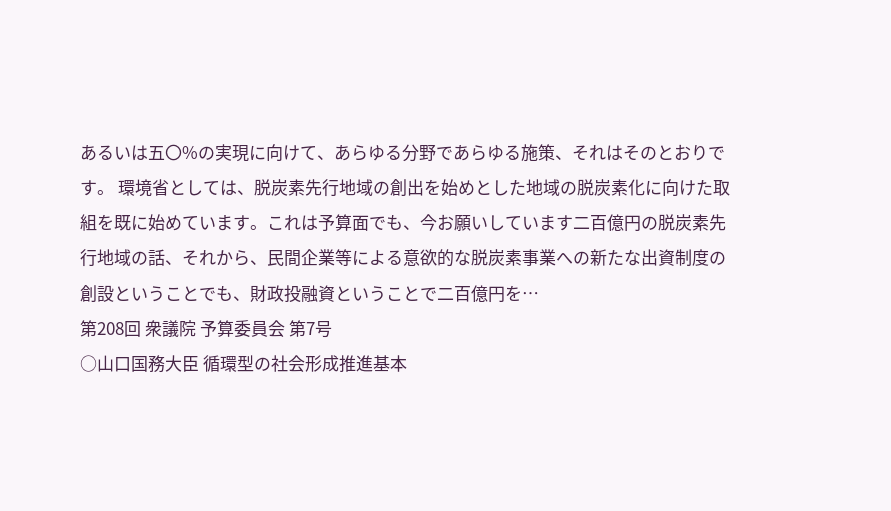あるいは五〇%の実現に向けて、あらゆる分野であらゆる施策、それはそのとおりです。 環境省としては、脱炭素先行地域の創出を始めとした地域の脱炭素化に向けた取組を既に始めています。これは予算面でも、今お願いしています二百億円の脱炭素先行地域の話、それから、民間企業等による意欲的な脱炭素事業への新たな出資制度の創設ということでも、財政投融資ということで二百億円を…
第208回 衆議院 予算委員会 第7号
○山口国務大臣 循環型の社会形成推進基本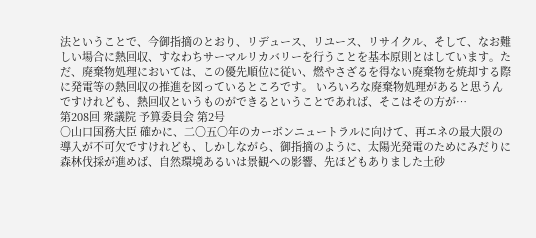法ということで、今御指摘のとおり、リデュース、リユース、リサイクル、そして、なお難しい場合に熱回収、すなわちサーマルリカバリーを行うことを基本原則とはしています。ただ、廃棄物処理においては、この優先順位に従い、燃やさざるを得ない廃棄物を焼却する際に発電等の熱回収の推進を図っているところです。 いろいろな廃棄物処理があると思うんですけれども、熱回収というものができるということであれば、そこはその方が…
第208回 衆議院 予算委員会 第2号
○山口国務大臣 確かに、二〇五〇年のカーボンニュートラルに向けて、再エネの最大限の導入が不可欠ですけれども、しかしながら、御指摘のように、太陽光発電のためにみだりに森林伐採が進めば、自然環境あるいは景観への影響、先ほどもありました土砂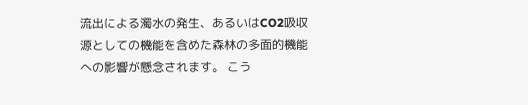流出による濁水の発生、あるいはCO2吸収源としての機能を含めた森林の多面的機能への影響が懸念されます。 こう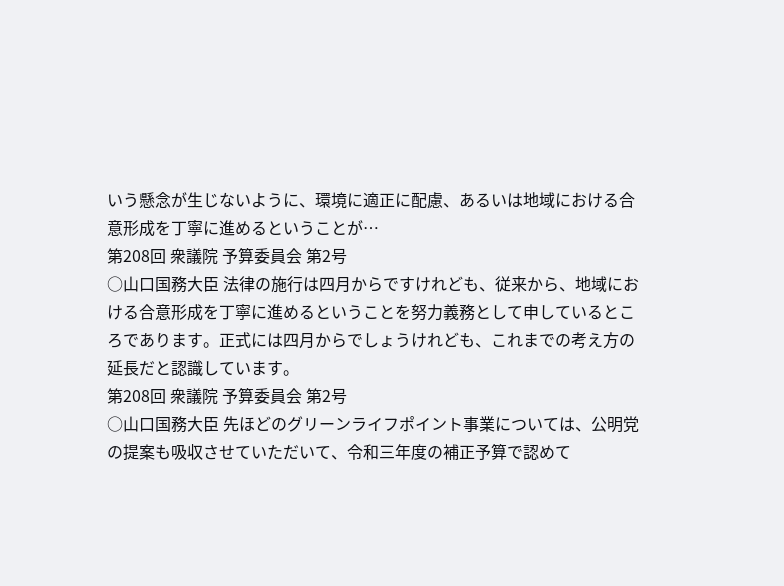いう懸念が生じないように、環境に適正に配慮、あるいは地域における合意形成を丁寧に進めるということが…
第208回 衆議院 予算委員会 第2号
○山口国務大臣 法律の施行は四月からですけれども、従来から、地域における合意形成を丁寧に進めるということを努力義務として申しているところであります。正式には四月からでしょうけれども、これまでの考え方の延長だと認識しています。
第208回 衆議院 予算委員会 第2号
○山口国務大臣 先ほどのグリーンライフポイント事業については、公明党の提案も吸収させていただいて、令和三年度の補正予算で認めて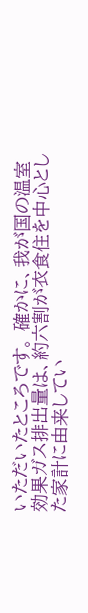いただいたところです。 確かに、我が国の温室効果ガス排出量は、約六割が衣食住を中心とした家計に由来してい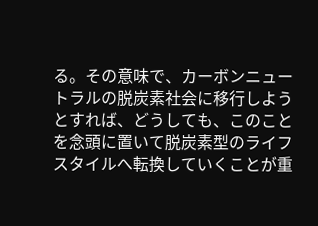る。その意味で、カーボンニュートラルの脱炭素社会に移行しようとすれば、どうしても、このことを念頭に置いて脱炭素型のライフスタイルへ転換していくことが重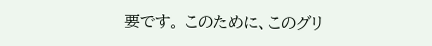要です。 このために、このグリ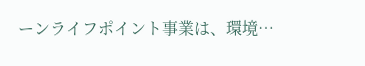ーンライフポイント事業は、環境…